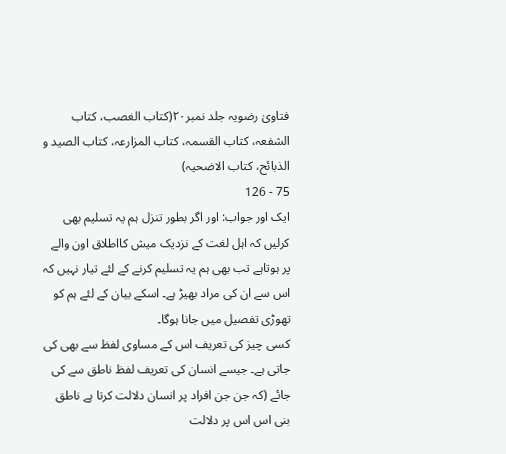فتاویٰ رضویہ جلد نمبر۲۰(کتاب الغصب، کتاب الشفعہ، کتاب القسمہ، کتاب المزارعہ، کتاب الصید و الذبائح، کتاب الاضحیہ)
75 - 126
ایک اور جواب: اور اگر بطور تنزل ہم یہ تسلیم بھی کرلیں کہ اہل لغت کے نزدیک میش کااطلاق اون والے پر ہوتاہے تب بھی ہم یہ تسلیم کرنے کے لئے تیار نہیں کہ اس سے ان کی مراد بھیڑ ہے۔ اسکے بیان کے لئے ہم کو تھوڑی تفصیل میں جانا ہوگا۔
کسی چیز کی تعریف اس کے مساوی لفظ سے بھی کی جاتی ہے۔ جیسے انسان کی تعریف لفظ ناطق سے کی جائے (کہ جن جن افراد پر انسان دلالت کرتا ہے ناطق بنی اس اس پر دلالت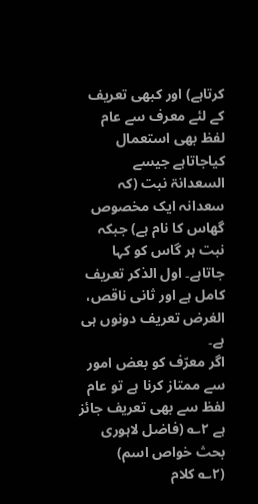کرتاہے) اور کبھی تعریف کے لئے معرف سے عام لفظ بھی استعمال کیاجاتاہے جیسے السعدانۃ نبت (کہ سعدانہ ایک مخصوص گھاس کا نام ہے) جبکہ نبت ہر گاس کو کہا جاتاہے۔ اول الذکر تعریف کامل ہے اور ثانی ناقص، الغرض تعریف دونوں ہی ہے۔
اگر معرّف کو بعض امور سے ممتاز کرنا ہے تو عام لفظ سے بھی تعریف جائز ہے ۲؎ (فاضل لاہوری بحث خواص اسم)
(۲؎ کلام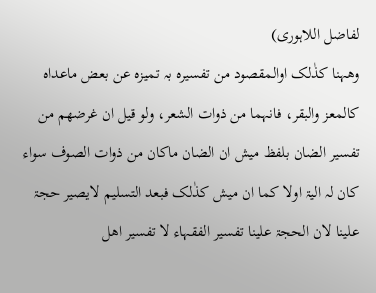لفاضل اللاہوری)
وھہنا کذٰلک اوالمقصود من تفسیرہ بہ تمیزہ عن بعض ماعداہ کالمعز والبقر، فانہما من ذوات الشعر، ولو قیل ان غرضھم من تفسیر الضان بلفظ میش ان الضان ماکان من ذوات الصوف سواء کان لہ الیۃ اولا کما ان میش کذٰلک فبعد التسلیم لایصیر حجۃ علینا لان الحجۃ علینا تفسیر الفقہاء لا تفسیر اھل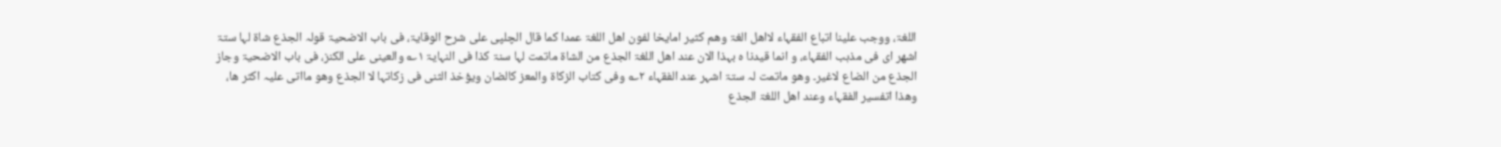اللغۃ، ووجب علینا اتباع الفقہاء لااھل الغۃ وھم کثیر امایخا لفون اھل اللغۃ عمدا کما قال الچلپی علی شرح الوقایۃ، فی باب الاضحیۃ قولہ الجذع شاۃ لہا ستۃ اشھر ای فی مذہب الفقہاء، و انما قیدنا ہ بہذا الان عند اھل اللغۃ الجذع من الشاۃ ماتمت لہا سنۃ کذا فی النہایۃ ۱؎ والعینی علی الکنز، فی باب الاضحیۃ وجاز الجذع من الضاع لاغیر۔ وھو ماتمت لہ ستۃ اشہر عند الفقہاء ۲؎ وفی کتاب الزکاۃ والمعز کالضان ویؤخذ الثنی فی زکاتہا لا الجذع وھو مااتی علیہ اکثر ھا، وھذا اتفسیر الفقہاء وعند اھل اللغۃ الجذع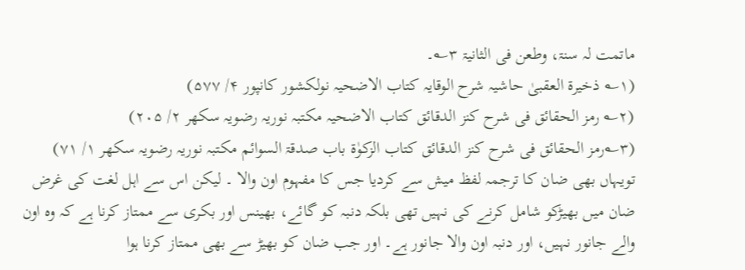ماتمت لہ سنۃ، وطعن فی الثانیۃ ۳؎۔
(۱؎ ذخیرۃ العقبیٰ حاشیہ شرح الوقایہ کتاب الاضحیہ نولکشور کانپور ۴/ ۵۷۷)
(۲؎ رمز الحقائق فی شرح کنز الدقائق کتاب الاضحیہ مکتبہ نوریہ رضویہ سکھر ۲/ ۲۰۵)
(۳؎رمز الحقائق فی شرح کنز الدقائق کتاب الزکوٰۃ باب صدقۃ السوائم مکتبہ نوریہ رضویہ سکھر ۱/ ۷۱)
تویہاں بھی ضان کا ترجمہ لفظ میش سے کردیا جس کا مفہوم اون والا ۔ لیکن اس سے اہل لغت کی غرض ضان میں بھیڑکو شامل کرنے کی نہیں تھی بلکہ دنبہ کو گائے، بھینس اور بکری سے ممتاز کرنا ہے کہ وہ اون والے جانور نہیں، اور دنبہ اون والا جانور ہے۔ اور جب ضان کو بھیڑ سے بھی ممتاز کرنا ہوا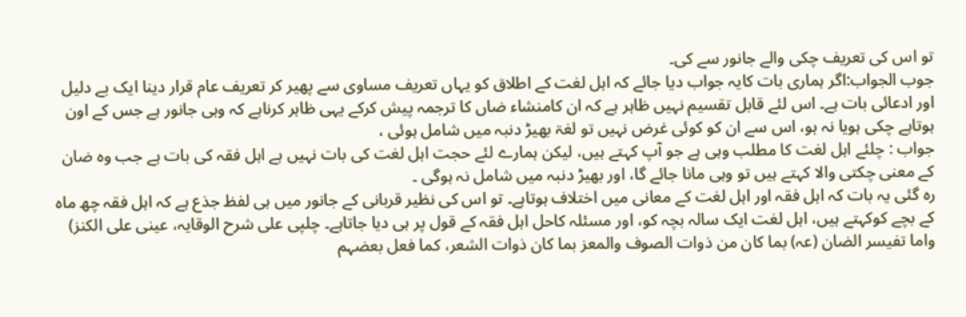تو اس کی تعریف چکی والے جانور سے کی۔
جوب الجواب:اگر ہماری بات کایہ جواب دیا جائے کہ اہل لغت کے اطلاق کو یہاں تعریف مساوی سے پھیر کر تعریف عام قرار دینا ایک بے دلیل اور ادعائی بات ہے۔ اس لئے قابل تقسیم نہیں ظاہر ہے کہ ان کامنشاء ضاں کا ترجمہ پیش کرکے یہی ظاہر کرناہے کہ وہی جانور ہے جس کے اون ہوتاہے چکی ہویا نہ ہو، اس سے ان کو کوئی غرض نہیں تو لغۃ بھیڑ دنبہ میں شامل ہوئی ،
جواب : چلئے اہل لغت کا مطلب وہی ہے جو آپ کہتے ہیں، لیکن ہمارے لئے حجت اہل لغت کی بات نہیں ہے اہل فقہ کی بات ہے جب وہ ضان کے معنی چکتی والا کہتے ہیں تو وہی مانا جائے گا، اور بھیڑ دنبہ میں شامل نہ ہوگی ۔
رہ گئی یہ بات کہ اہل فقہ اور اہل لغت کے معانی میں اختلاف ہوتاہے۔ تو اس کی نظیر قربانی کے جانور میں ہی لفظ جذع ہے کہ اہل فقہ چھ ماہ کے بچے کوکہتے ہیں، اہل لغت ایک سالہ بچہ کو، اور مسئلہ کاحل اہل فقہ کے قول پر ہی دیا جاتاہے۔ چلپی علی شرح الوقایہ، عینی علی الکنز)
واما تفیسر الضان (عہ) بما کان من ذوات الصوف والمعز بما کان ذوات الشعر، کما فعل بعضہم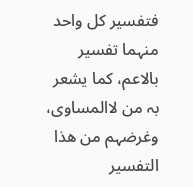فتفسیر کل واحد منہما تفسیر بالاعم، کما یشعر بہ من لاالمساوی، وغرضہم من ھذا التفسیر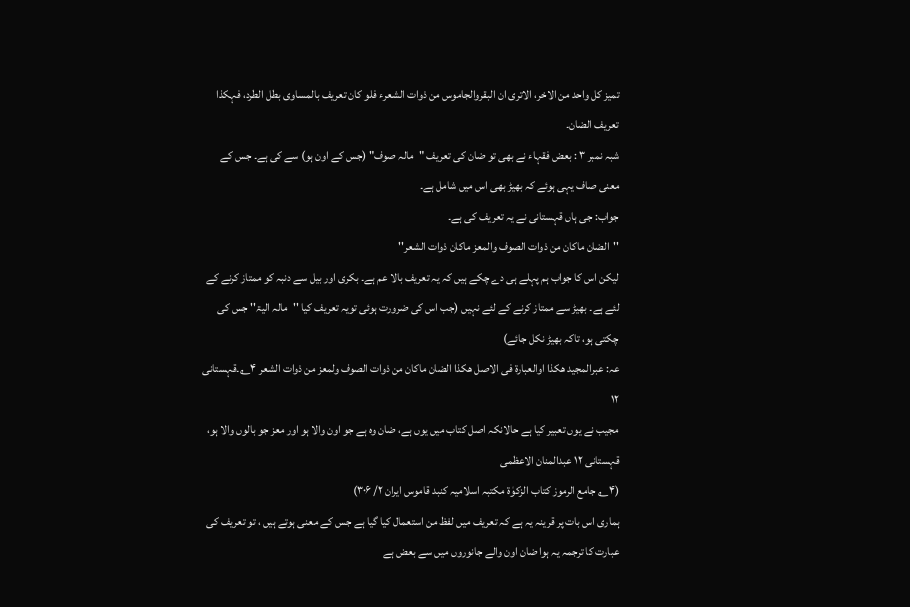تمیز کل واحد من الاخر، الاتری ان البقروالجاموس من ذوات الشعرء فلو کان تعریف بالمساوی بطل الطرد، فہکذا تعریف الضان۔
شبہ نمبر ۳ : بعض فقہاء نے بھی تو ضان کی تعریف "مالہ صوف" (جس کے اون ہو) سے کی ہے۔ جس کے معنی صاف یہی ہوئے کہ بھیڑ بھی اس میں شامل ہے۔
جواب: جی ہاں قہستانی نے یہ تعریف کی ہے۔
''الضان ماکان من ذوات الصوف والمعز ماکان ذوات الشعر''
لیکن اس کا جواب ہم پہلے ہی دے چکے ہیں کہ یہ تعریف بالا عم ہے۔ بکری اور بیل سے دنبہ کو ممتاز کرنے کے لئے ہے۔ بھیڑ سے ممتاز کرنے کے لئے نہیں (جب اس کی ضرورت ہوئی تویہ تعریف کیا ''مالہ الیۃ'' جس کی چکتی ہو، تاکہ بھیڑ نکل جائے)
عہ: عبرالمجید ھکذا اوالعبارۃ فی الاصل ھکذا الضان ماکان من ذوات الصوف ولمعز من ذوات الشعر ۴؎۔قہستانی ۱۲
مجیب نے یوں تعبیر کیا ہے حالانکہ اصل کتاب میں یوں ہے، ضان وہ ہے جو اون والا ہو اور معز جو بالوں والا ہو، قہستانی ۱۲ عبدالمنان الاعظمی
(۴؎ جامع الرموز کتاب الزکوٰۃ مکتبہ اسلامیہ کنبد قاموس ایران ۲/ ۳۰۶)
ہماری اس بات پر قرینہ یہ ہے کہ تعریف میں لفظ من استعمال کیا گیا ہے جس کے معنی ہوتے ہیں ، تو تعریف کی عبارت کا ترجمہ یہ ہوا ضان اون والے جانوروں میں سے بعض ہے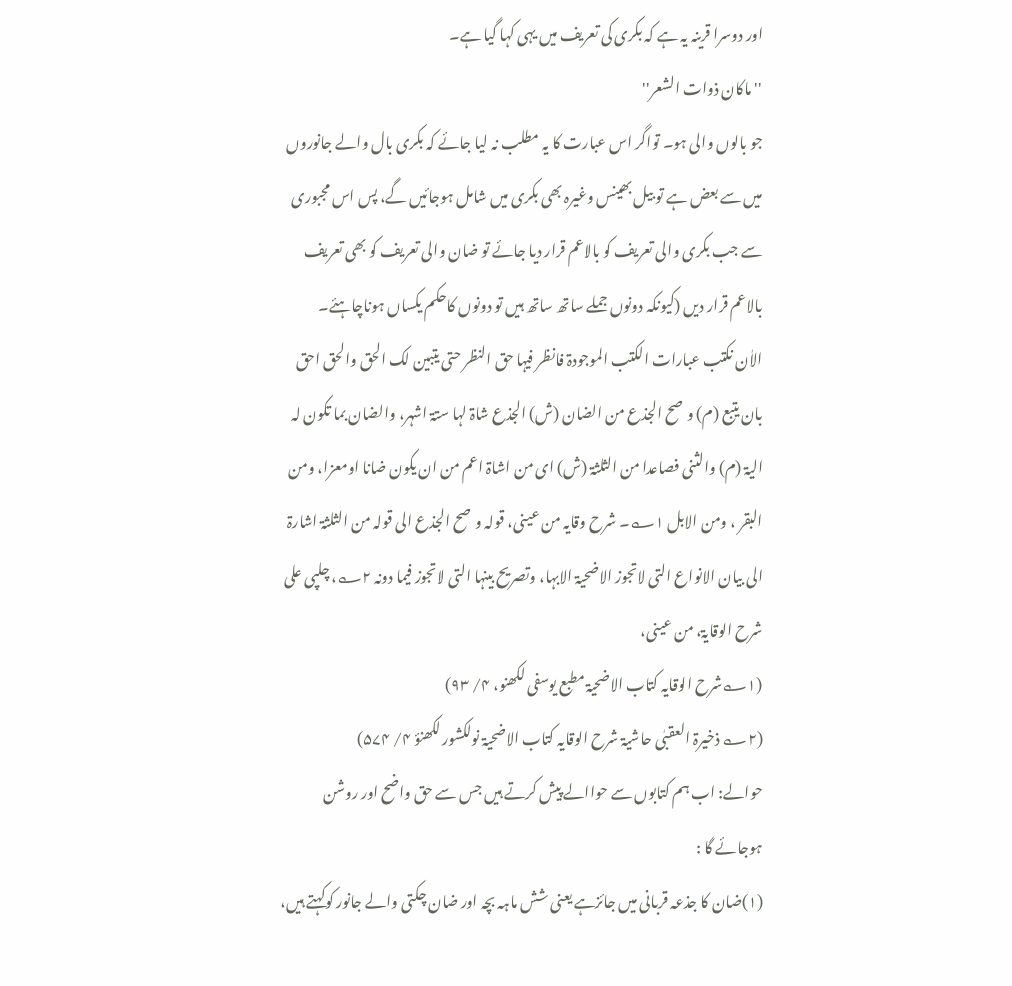اور دوسرا قرینہ یہ ہے کہ بکری کی تعریف میں یہی کہا گیا ہے۔
''ماکان ذوات الشعر''
جو بالوں والی ہو۔ تواگر اس عبارت کا یہ مطلب نہ لیا جائے کہ بکری بال والے جانوروں میں سے بعض ہے تو بیل بھینس وغیرہ بھی بکری میں شامل ہوجائیں گے، پس اس مجبوری سے جب بکری والی تعریف کو بالاعم قرار دیا جائے تو ضان والی تعریف کو بھی تعریف بالاعم قرار دیں (کیونکہ دونوں جملے ساتھ ساتھ ہیں تو دونوں کاحکم یکساں ہوناچاہئے۔
الاٰن نکتب عبارات الکتب الموجودۃ فانظر فیہا حق النظر حتی یتبین لک الحق والحق احق بان یتبع (م) وصح الجذع من الضان (ش) الجذع شاۃ لہا ستۃ اشہر، والضان بما تکون لہ الیۃ (م) والثنی فصاعدا من الثلثۃ (ش) ای من اشاۃ اعم من ان یکون ضانا اومعزا، ومن البقر ، ومن الابل ۱؎۔ شرح وقایہ من عینی، قولہ وصح الجذع الی قولہ من الثلثۃ اشارۃ الی بیان الانواع التی لاتجوز الاضحیۃ الابہا، وتصریح بینہا التی لاتجوز فیما دونہ ۲؎، چلپی علی شرح الوقایۃ، من عینی،
(۱؎شرح الوقایہ کتاب الاضحیۃ مطبع یوسفی لکھنو، ۴/ ۹۳)
(۲؎ ذخیرۃ العقبٰی حاشیۃ شرح الوقایہ کتاب الاضحیۃ نولکشور لکھنؤ ۴/ ۵۷۴)
حوالے: اب ہم کتابوں سے حواالے پیش کرتے ہیں جس سے حق واضح اور روشن ہوجائے گا :
(۱)ضان کا جذعہ قربانی میں جائزہے یعنی شش ماہہ بچہ اور ضان چکتی والے جانور کوکہتے ہیں،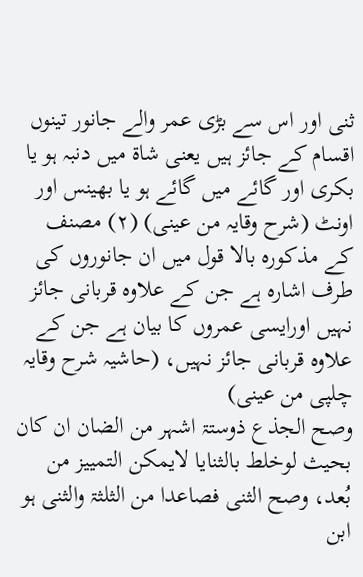ثنی اور اس سے بڑی عمر والے جانور تینوں اقسام کے جائز ہیں یعنی شاۃ میں دنبہ ہو یا بکری اور گائے میں گائے ہو یا بھینس اور اونٹ (شرح وقایہ من عینی) (۲) مصنف کے مذکورہ بالا قول میں ان جانوروں کی طرف اشارہ ہے جن کے علاوہ قربانی جائز نہیں اورایسی عمروں کا بیان ہے جن کے علاوہ قربانی جائز نہیں، (حاشیہ شرح وقایہ چلپی من عینی)
وصح الجذع ذوستۃ اشہر من الضان ان کان بحیث لوخلط بالثنایا لایمکن التمییز من بُعد، وصح الثنی فصاعدا من الثلثۃ والثنی ہو ابن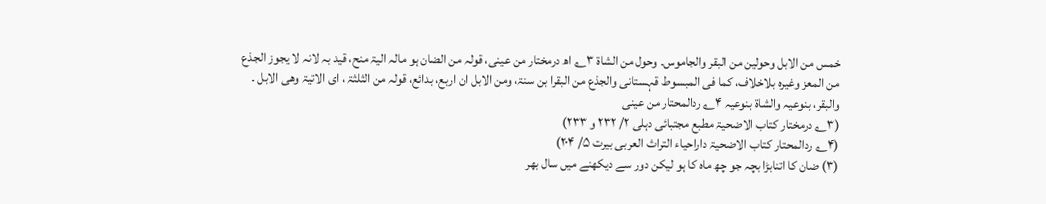خمس من الابل وحولین من البقر والجاموس۔ وحول من الشاۃ ۳؎ اھ درمختار من عینی، قولہ من الضان ہو مالہ الیۃ منح، قید بہ لانہ لا یجوز الجذع من المعز وغیرہ بلاخلاف، کما فی المبسوط قہستانی والجذع من البقرا بن سنۃ، ومن الابل ان اربع، بدائع، قولہ من الثلثۃ ، ای الاتیۃ وھی الابل ۔ والبقر، بنوعیہ والشاۃ بنوعیہ ۴؎ ردالمحتار من عینی
(۳؎ درمختار کتاب الاضحیۃ مطبع مجتبائی دہلی ۲/ ۲۳۲ و ۲۳۳)
(۴؎ ردالمحتار کتاب الاضحیۃ داراحیاء التراث العربی بیرت ۵/ ۲۰۴)
(۳) ضان کا اتنابڑا بچہ جو چھ ماہ کا ہو لیکن دور سے دیکھنے میں سال بھر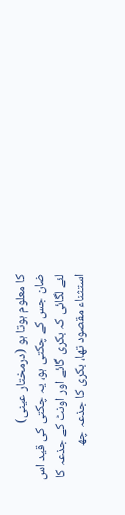کا معلوم ہوتا ہو (درمختار عینی)
ضان جس کے چکتی ہو، یہ چکتی کی قید اس لئے لگائی کہ بکری گائے اور اونٹ کے جذعہ کا استثناء مقصود تھا، بکری کا جذعہ چھ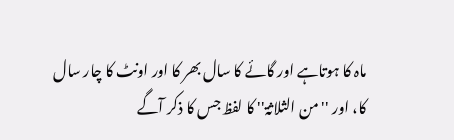ماہ کا ہوتاہے اور گائے کا سال بھر کا اور اونٹ کا چار سال کا، اور ''من الثلاثۃ'' کا لفظ جس کا ذکر آگے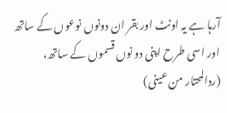آرہا ہے یہ اونٹ اور بقر ان دونوں نوعوں کے ساتھ اور اسی طرح اپنی دو نوں قسموں کے ساتھ، (ردالمحتار من عینی)